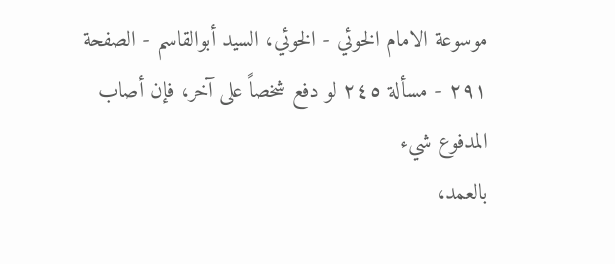موسوعة الامام الخوئي - الخوئي، السيد أبوالقاسم - الصفحة ٢٩١ - مسألة ٢٤٥ لو دفع شخصاً على آخر، فإن أصاب المدفوع شيء
بالعمد،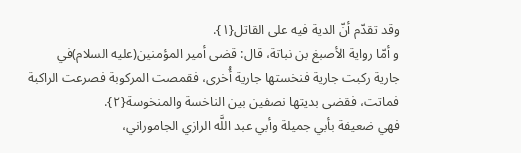وقد تقدّم أنّ الدية فيه على القاتل{١}.
و أمّا رواية الأصبغ بن نباتة، قال: قضى أمير المؤمنين(عليه السلام)في
جارية ركبت جارية فنخستها جارية أُخرى، فقمصت المركوبة فصرعت الراكبة
فماتت، فقضى بديتها نصفين بين الناخسة والمنخوسة{٢}.
فهي ضعيفة بأبي جميلة وأبي عبد اللَّه الرازي الجاموراني،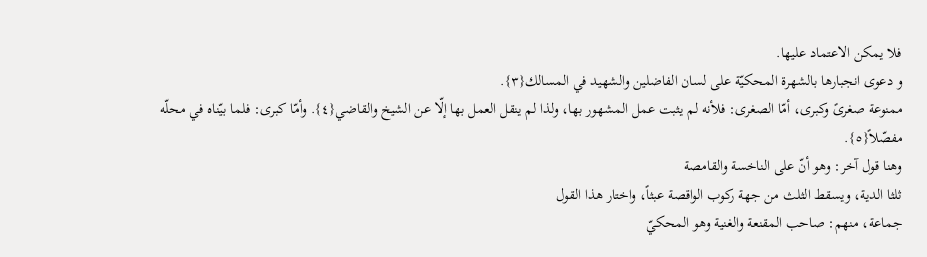فلا يمكن الاعتماد عليها.
و دعوى انجبارها بالشهرة المحكيّة على لسان الفاضلين والشهيد في المسالك{٣}.
ممنوعة صغرىً وكبرى، أمّا الصغرى: فلأنه لم يثبت عمل المشهور بها، ولذا لم ينقل العمل بها إلّا عن الشيخ والقاضي{٤}. وأمّا كبرى: فلما بيّناه في محلّه مفصّلاً{٥}.
وهنا قول آخر: وهو أنّ على الناخسة والقامصة
ثلثا الدية، ويسقط الثلث من جهة ركوب الواقصة عبثاً، واختار هذا القول
جماعة، منهم: صاحب المقنعة والغنية وهو المحكيّ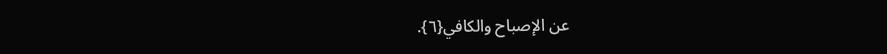عن الإصباح والكافي{٦}.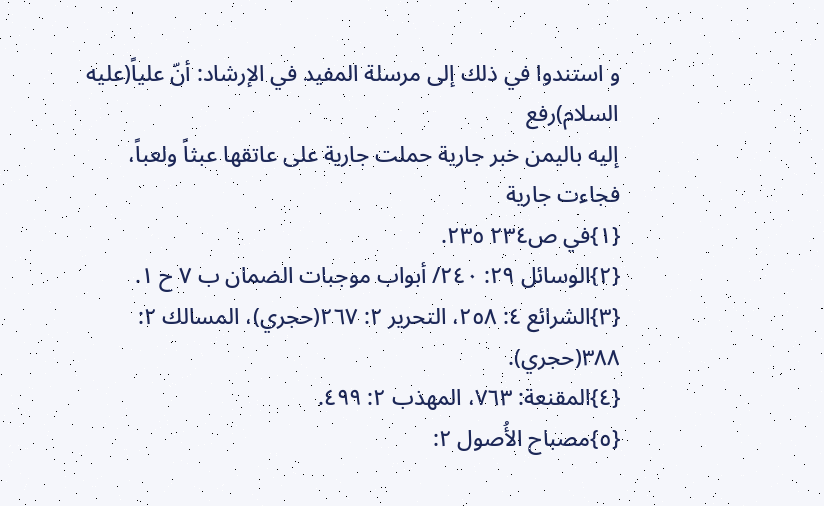و استندوا في ذلك إلى مرسلة المفيد في الإرشاد: أنّ علياً(عليه السلام)رفع
إليه باليمن خبر جارية حملت جارية على عاتقها عبثاً ولعباً، فجاءت جارية
{١}في ص٢٣٤ ٢٣٥.
{٢}الوسائل ٢٩: ٢٤٠/ أبواب موجبات الضمان ب ٧ ح ١.
{٣}الشرائع ٤: ٢٥٨، التحرير ٢: ٢٦٧(حجري)، المسالك ٢: ٣٨٨(حجري).
{٤}المقنعة: ٧٦٣، المهذب ٢: ٤٩٩.
{٥}مصباح الأُصول ٢: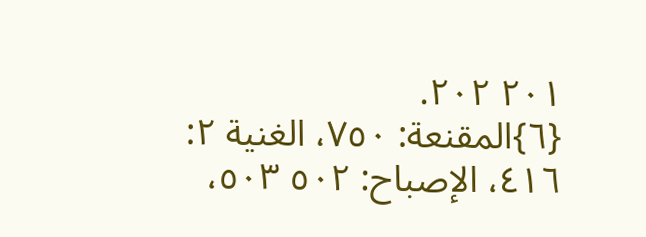٢٠١ ٢٠٢.
{٦}المقنعة: ٧٥٠، الغنية ٢: ٤١٦، الإصباح: ٥٠٢ ٥٠٣،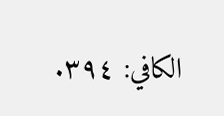الكافي: ٣٩٤.